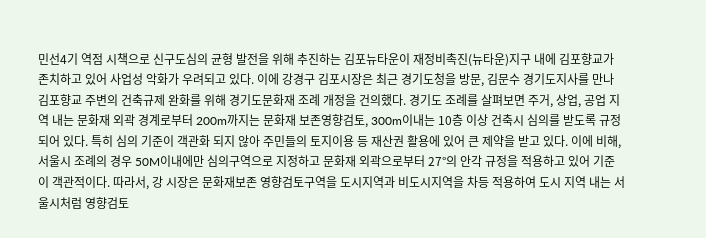민선4기 역점 시책으로 신구도심의 균형 발전을 위해 추진하는 김포뉴타운이 재정비촉진(뉴타운)지구 내에 김포향교가 존치하고 있어 사업성 악화가 우려되고 있다. 이에 강경구 김포시장은 최근 경기도청을 방문, 김문수 경기도지사를 만나 김포향교 주변의 건축규제 완화를 위해 경기도문화재 조례 개정을 건의했다. 경기도 조례를 살펴보면 주거, 상업, 공업 지역 내는 문화재 외곽 경계로부터 200m까지는 문화재 보존영향검토, 300m이내는 10층 이상 건축시 심의를 받도록 규정되어 있다. 특히 심의 기준이 객관화 되지 않아 주민들의 토지이용 등 재산권 활용에 있어 큰 제약을 받고 있다. 이에 비해, 서울시 조례의 경우 50M이내에만 심의구역으로 지정하고 문화재 외곽으로부터 27°의 안각 규정을 적용하고 있어 기준이 객관적이다. 따라서, 강 시장은 문화재보존 영향검토구역을 도시지역과 비도시지역을 차등 적용하여 도시 지역 내는 서울시처럼 영향검토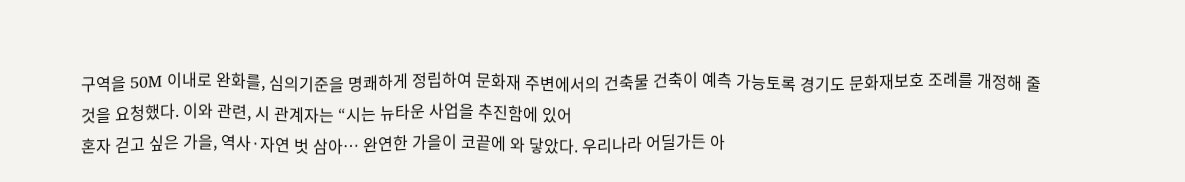구역을 50M 이내로 완화를, 심의기준을 명쾌하게 정립하여 문화재 주변에서의 건축물 건축이 예측 가능토록 경기도 문화재보호 조례를 개정해 줄 것을 요청했다. 이와 관련, 시 관계자는 “시는 뉴타운 사업을 추진함에 있어
혼자 걷고 싶은 가을, 역사·자연 벗 삼아… 완연한 가을이 코끝에 와 닿았다. 우리나라 어딜가든 아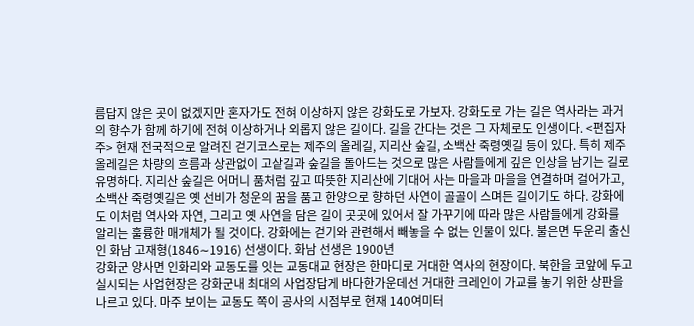름답지 않은 곳이 없겠지만 혼자가도 전혀 이상하지 않은 강화도로 가보자. 강화도로 가는 길은 역사라는 과거의 향수가 함께 하기에 전혀 이상하거나 외롭지 않은 길이다. 길을 간다는 것은 그 자체로도 인생이다. <편집자 주> 현재 전국적으로 알려진 걷기코스로는 제주의 올레길, 지리산 숲길, 소백산 죽령옛길 등이 있다. 특히 제주 올레길은 차량의 흐름과 상관없이 고샅길과 숲길을 돌아드는 것으로 많은 사람들에게 깊은 인상을 남기는 길로 유명하다. 지리산 숲길은 어머니 품처럼 깊고 따뜻한 지리산에 기대어 사는 마을과 마을을 연결하며 걸어가고, 소백산 죽령옛길은 옛 선비가 청운의 꿈을 품고 한양으로 향하던 사연이 골골이 스며든 길이기도 하다. 강화에도 이처럼 역사와 자연, 그리고 옛 사연을 담은 길이 곳곳에 있어서 잘 가꾸기에 따라 많은 사람들에게 강화를 알리는 훌륭한 매개체가 될 것이다. 강화에는 걷기와 관련해서 빼놓을 수 없는 인물이 있다. 불은면 두운리 출신인 화남 고재형(1846∼1916) 선생이다. 화남 선생은 1900년
강화군 양사면 인화리와 교동도를 잇는 교동대교 현장은 한마디로 거대한 역사의 현장이다. 북한을 코앞에 두고 실시되는 사업현장은 강화군내 최대의 사업장답게 바다한가운데선 거대한 크레인이 가교를 놓기 위한 상판을 나르고 있다. 마주 보이는 교동도 쪽이 공사의 시점부로 현재 140여미터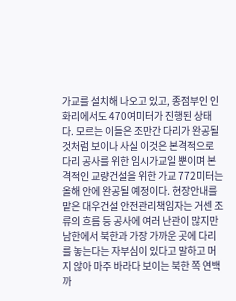가교를 설치해 나오고 있고, 종점부인 인화리에서도 470여미터가 진행된 상태다. 모르는 이들은 조만간 다리가 완공될 것처럼 보이나 사실 이것은 본격적으로 다리 공사를 위한 임시가교일 뿐이며 본격적인 교량건설을 위한 가교 772미터는 올해 안에 완공될 예정이다. 현장안내를 맡은 대우건설 안전관리책임자는 거센 조류의 흐름 등 공사에 여러 난관이 많지만 남한에서 북한과 가장 가까운 곳에 다리를 놓는다는 자부심이 있다고 말하고 머지 않아 마주 바라다 보이는 북한 쪽 연백까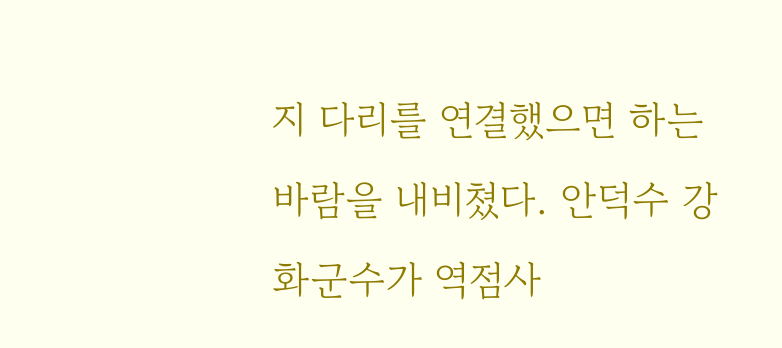지 다리를 연결했으면 하는 바람을 내비쳤다. 안덕수 강화군수가 역점사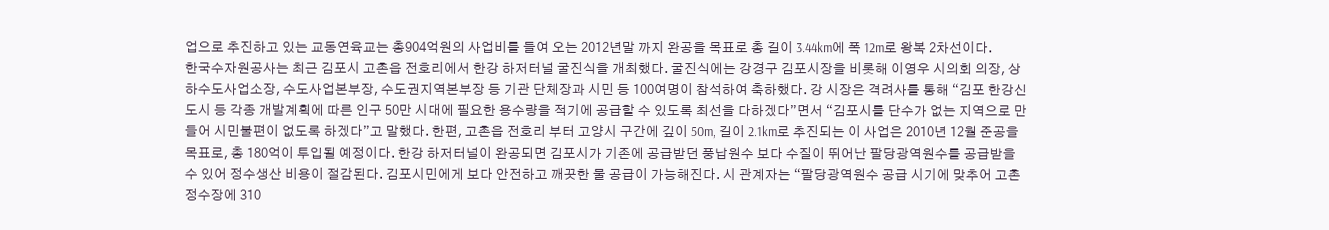업으로 추진하고 있는 교동연육교는 총904억원의 사업비를 들여 오는 2012년말 까지 완공을 목표로 총 길이 3.44km에 폭 12m로 왕복 2차선이다.
한국수자원공사는 최근 김포시 고촌읍 전호리에서 한강 하저터널 굴진식을 개최했다. 굴진식에는 강경구 김포시장을 비롯해 이영우 시의회 의장, 상하수도사업소장, 수도사업본부장, 수도권지역본부장 등 기관 단체장과 시민 등 100여명이 참석하여 축하했다. 강 시장은 격려사를 통해 “김포 한강신도시 등 각종 개발계획에 따른 인구 50만 시대에 필요한 용수량을 적기에 공급할 수 있도록 최선을 다하겠다”면서 “김포시를 단수가 없는 지역으로 만들어 시민불편이 없도록 하겠다”고 말했다. 한편, 고촌읍 전호리 부터 고양시 구간에 깊이 50m, 길이 2.1km로 추진되는 이 사업은 2010년 12월 준공을 목표로, 총 180억이 투입될 예정이다. 한강 하저터널이 완공되면 김포시가 기존에 공급받던 풍납원수 보다 수질이 뛰어난 팔당광역원수를 공급받을 수 있어 정수생산 비용이 절감된다. 김포시민에게 보다 안전하고 깨끗한 물 공급이 가능해진다. 시 관계자는 “팔당광역원수 공급 시기에 맞추어 고촌정수장에 310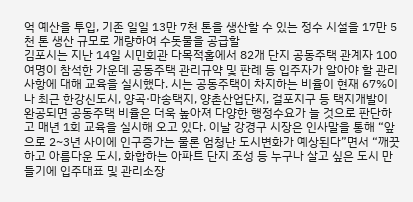억 예산을 투입, 기존 일일 13만 7천 톤을 생산할 수 있는 정수 시설을 17만 5천 톤 생산 규모로 개량하여 수돗물을 공급할
김포시는 지난 14일 시민회관 다목적홀에서 82개 단지 공동주택 관계자 100여명이 참석한 가운데 공동주택 관리규약 및 판례 등 입주자가 알아야 할 관리사항에 대해 교육을 실시했다. 시는 공동주택이 차지하는 비율이 현재 67%이나 최근 한강신도시, 양곡·마송택지, 양촌산업단지, 걸포지구 등 택지개발이 완공되면 공동주택 비율은 더욱 높아져 다양한 행정수요가 늘 것으로 판단하고 매년 1회 교육을 실시해 오고 있다. 이날 강경구 시장은 인사말을 통해 “앞으로 2~3년 사이에 인구증가는 물론 엄청난 도시변화가 예상된다”면서 “깨끗하고 아름다운 도시, 화합하는 아파트 단지 조성 등 누구나 살고 싶은 도시 만들기에 입주대표 및 관리소장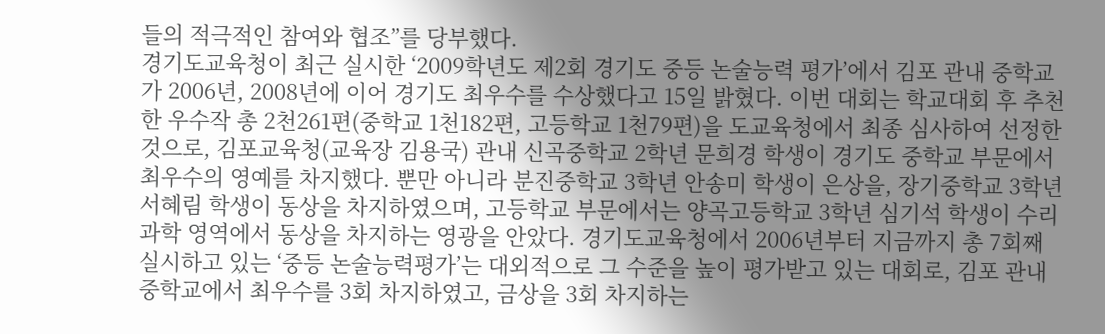들의 적극적인 참여와 협조”를 당부했다.
경기도교육청이 최근 실시한 ‘2009학년도 제2회 경기도 중등 논술능력 평가’에서 김포 관내 중학교가 2006년, 2008년에 이어 경기도 최우수를 수상했다고 15일 밝혔다. 이번 대회는 학교대회 후 추천한 우수작 총 2천261편(중학교 1천182편, 고등학교 1천79편)을 도교육청에서 최종 심사하여 선정한 것으로, 김포교육청(교육장 김용국) 관내 신곡중학교 2학년 문희경 학생이 경기도 중학교 부문에서 최우수의 영예를 차지했다. 뿐만 아니라 분진중학교 3학년 안송미 학생이 은상을, 장기중학교 3학년 서혜림 학생이 동상을 차지하였으며, 고등학교 부문에서는 양곡고등학교 3학년 심기석 학생이 수리과학 영역에서 동상을 차지하는 영광을 안았다. 경기도교육청에서 2006년부터 지금까지 총 7회째 실시하고 있는 ‘중등 논술능력평가’는 대외적으로 그 수준을 높이 평가받고 있는 대회로, 김포 관내 중학교에서 최우수를 3회 차지하였고, 금상을 3회 차지하는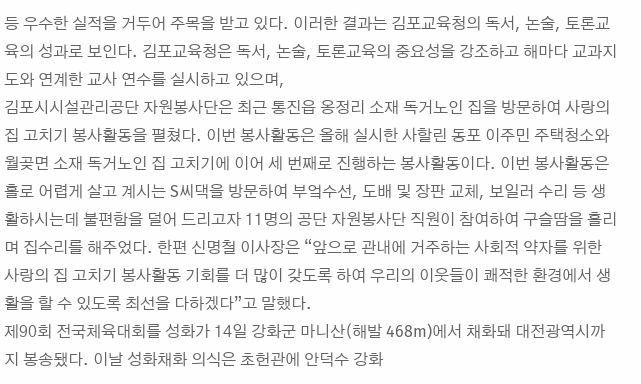등 우수한 실적을 거두어 주목을 받고 있다. 이러한 결과는 김포교육청의 독서, 논술, 토론교육의 성과로 보인다. 김포교육청은 독서, 논술, 토론교육의 중요성을 강조하고 해마다 교과지도와 연계한 교사 연수를 실시하고 있으며,
김포시시설관리공단 자원봉사단은 최근 통진읍 옹정리 소재 독거노인 집을 방문하여 사랑의 집 고치기 봉사활동을 펼쳤다. 이번 봉사활동은 올해 실시한 사할린 동포 이주민 주택청소와 월곶면 소재 독거노인 집 고치기에 이어 세 번째로 진행하는 봉사활동이다. 이번 봉사활동은 홀로 어렵게 살고 계시는 S씨댁을 방문하여 부엌수선, 도배 및 장판 교체, 보일러 수리 등 생활하시는데 불편함을 덜어 드리고자 11명의 공단 자원봉사단 직원이 참여하여 구슬땀을 흘리며 집수리를 해주었다. 한편 신명철 이사장은 “앞으로 관내에 거주하는 사회적 약자를 위한 사랑의 집 고치기 봉사활동 기회를 더 많이 갖도록 하여 우리의 이웃들이 쾌적한 환경에서 생활을 할 수 있도록 최선을 다하겠다”고 말했다.
제90회 전국체육대회를 성화가 14일 강화군 마니산(해발 468m)에서 채화돼 대전광역시까지 봉송됐다. 이날 성화채화 의식은 초헌관에 안덕수 강화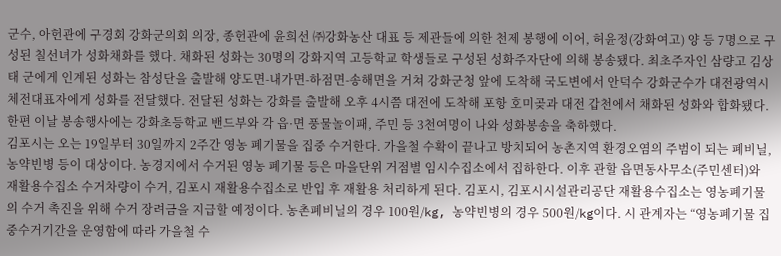군수, 아헌관에 구경회 강화군의회 의장, 종헌관에 윤희선 ㈜강화농산 대표 등 제관들에 의한 천제 봉행에 이어, 허윤정(강화여고) 양 등 7명으로 구성된 칠선녀가 성화채화를 했다. 채화된 성화는 30명의 강화지역 고등학교 학생들로 구성된 성화주자단에 의해 봉송됐다. 최초주자인 삼량고 김상태 군에게 인계된 성화는 참성단을 출발해 양도면-내가면-하점면-송해면을 거쳐 강화군청 앞에 도착해 국도변에서 안덕수 강화군수가 대전광역시 체전대표자에게 성화를 전달했다. 전달된 성화는 강화를 출발해 오후 4시쯤 대전에 도착해 포항 호미곶과 대전 갑천에서 채화된 성화와 합화됐다. 한편 이날 봉송행사에는 강화초등학교 밴드부와 각 읍·면 풍물놀이패, 주민 등 3천여명이 나와 성화봉송을 축하했다.
김포시는 오는 19일부터 30일까지 2주간 영농 폐기물을 집중 수거한다. 가을철 수확이 끝나고 방치되어 농촌지역 환경오염의 주범이 되는 폐비닐, 농약빈병 등이 대상이다. 농경지에서 수거된 영농 폐기물 등은 마을단위 거점별 임시수집소에서 집하한다. 이후 관할 읍면동사무소(주민센터)와 재활용수집소 수거차량이 수거, 김포시 재활용수집소로 반입 후 재활용 처리하게 된다. 김포시, 김포시시설관리공단 재활용수집소는 영농폐기물의 수거 촉진을 위해 수거 장려금을 지급할 예정이다. 농촌폐비닐의 경우 100원/kg, 농약빈병의 경우 500원/kg이다. 시 관계자는 “영농폐기물 집중수거기간을 운영함에 따라 가을철 수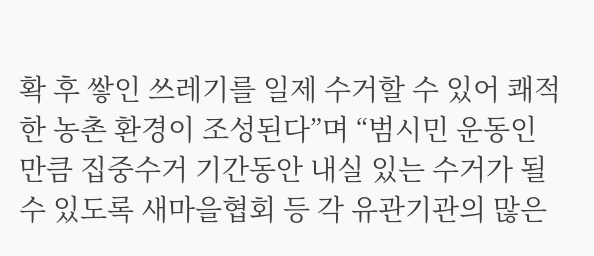확 후 쌓인 쓰레기를 일제 수거할 수 있어 쾌적한 농촌 환경이 조성된다”며 “범시민 운동인 만큼 집중수거 기간동안 내실 있는 수거가 될 수 있도록 새마을협회 등 각 유관기관의 많은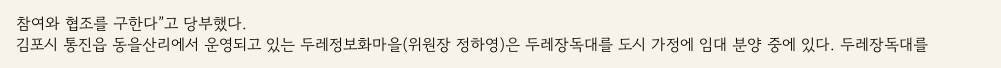참여와 협조를 구한다”고 당부했다.
김포시 통진읍 동을산리에서 운영되고 있는 두레정보화마을(위원장 정하영)은 두레장독대를 도시 가정에 임대 분양 중에 있다. 두레장독대를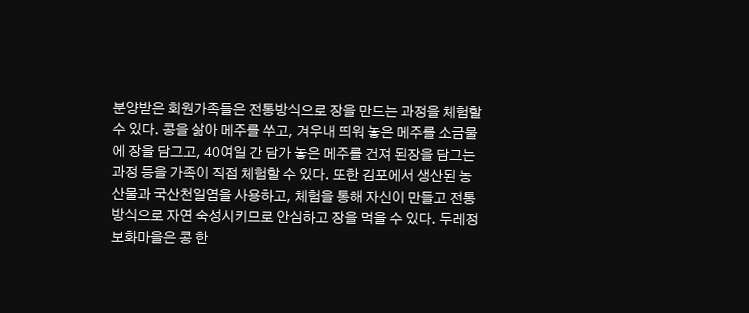분양받은 회원가족들은 전통방식으로 장을 만드는 과정을 체험할 수 있다. 콩을 삶아 메주를 쑤고, 겨우내 띄워 놓은 메주를 소금물에 장을 담그고, 40여일 간 담가 놓은 메주를 건져 된장을 담그는 과정 등을 가족이 직접 체험할 수 있다. 또한 김포에서 생산된 농산물과 국산천일염을 사용하고, 체험을 통해 자신이 만들고 전통방식으로 자연 숙성시키므로 안심하고 장을 먹을 수 있다. 두레정보화마을은 콩 한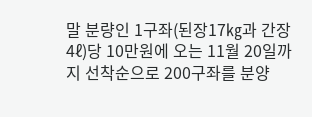말 분량인 1구좌(된장17㎏과 간장4ℓ)당 10만원에 오는 11월 20일까지 선착순으로 200구좌를 분양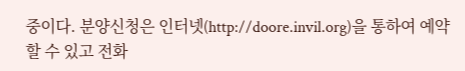중이다. 분양신청은 인터넷(http://doore.invil.org)을 통하여 예약할 수 있고 전화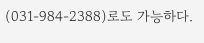(031-984-2388)로도 가능하다.